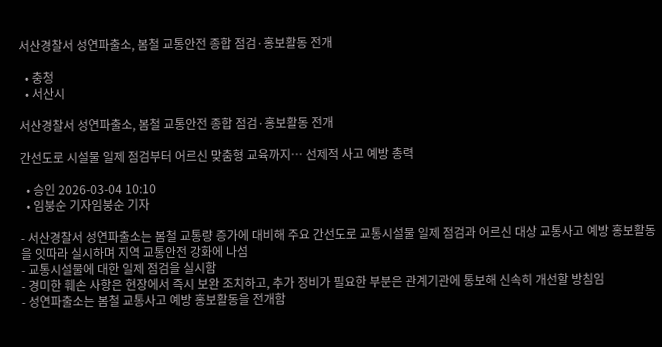서산경찰서 성연파출소, 봄철 교통안전 종합 점검·홍보활동 전개

  • 충청
  • 서산시

서산경찰서 성연파출소, 봄철 교통안전 종합 점검·홍보활동 전개

간선도로 시설물 일제 점검부터 어르신 맞춤형 교육까지… 선제적 사고 예방 총력

  • 승인 2026-03-04 10:10
  • 임붕순 기자임붕순 기자

- 서산경찰서 성연파출소는 봄철 교통량 증가에 대비해 주요 간선도로 교통시설물 일제 점검과 어르신 대상 교통사고 예방 홍보활동을 잇따라 실시하며 지역 교통안전 강화에 나섬
- 교통시설물에 대한 일제 점검을 실시함
- 경미한 훼손 사항은 현장에서 즉시 보완 조치하고, 추가 정비가 필요한 부분은 관계기관에 통보해 신속히 개선할 방침임
- 성연파출소는 봄철 교통사고 예방 홍보활동을 전개함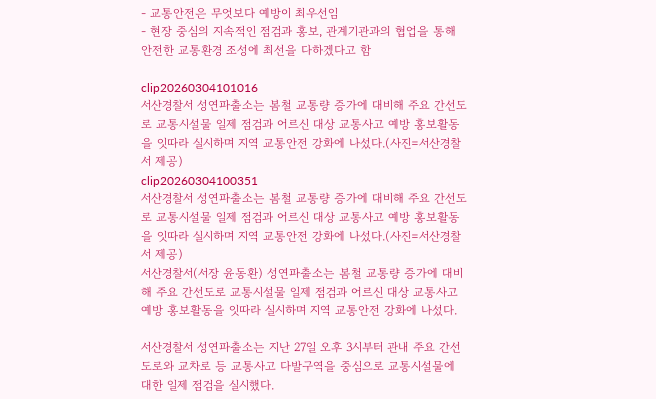- 교통안전은 무엇보다 예방이 최우선임
- 현장 중심의 지속적인 점검과 홍보, 관계기관과의 협업을 통해 안전한 교통환경 조성에 최선을 다하겠다고 함

clip20260304101016
서산경찰서 성연파출소는 봄철 교통량 증가에 대비해 주요 간선도로 교통시설물 일제 점검과 어르신 대상 교통사고 예방 홍보활동을 잇따라 실시하며 지역 교통안전 강화에 나섰다.(사진=서산경찰서 제공)
clip20260304100351
서산경찰서 성연파출소는 봄철 교통량 증가에 대비해 주요 간선도로 교통시설물 일제 점검과 어르신 대상 교통사고 예방 홍보활동을 잇따라 실시하며 지역 교통안전 강화에 나섰다.(사진=서산경찰서 제공)
서산경찰서(서장 윤동환) 성연파출소는 봄철 교통량 증가에 대비해 주요 간선도로 교통시설물 일제 점검과 어르신 대상 교통사고 예방 홍보활동을 잇따라 실시하며 지역 교통안전 강화에 나섰다.

서산경찰서 성연파출소는 지난 27일 오후 3시부터 관내 주요 간선도로와 교차로 등 교통사고 다발구역을 중심으로 교통시설물에 대한 일제 점검을 실시했다.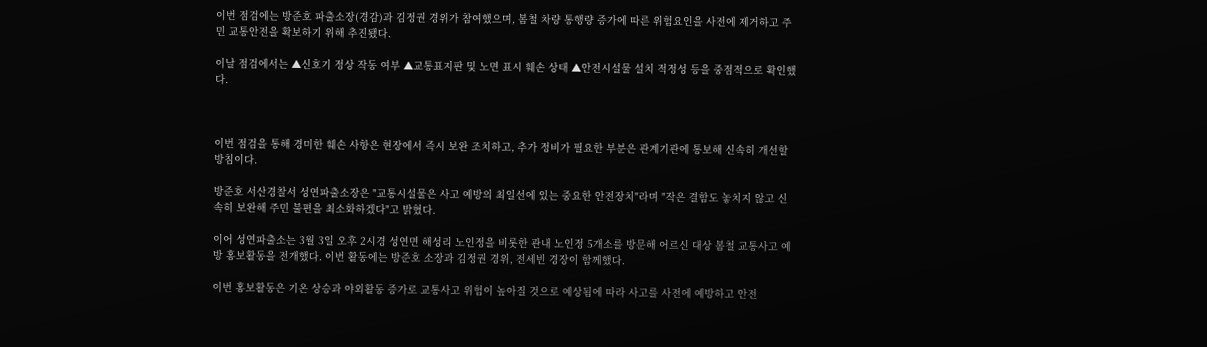이번 점검에는 방준호 파출소장(경감)과 김정권 경위가 참여했으며, 봄철 차량 통행량 증가에 따른 위험요인을 사전에 제거하고 주민 교통안전을 확보하기 위해 추진됐다.

이날 점검에서는 ▲신호기 정상 작동 여부 ▲교통표지판 및 노면 표시 훼손 상태 ▲안전시설물 설치 적정성 등을 중점적으로 확인했다.



이번 점검을 통해 경미한 훼손 사항은 현장에서 즉시 보완 조치하고, 추가 정비가 필요한 부분은 관계기관에 통보해 신속히 개선할 방침이다.

방준호 서산경찰서 성연파출소장은 "교통시설물은 사고 예방의 최일선에 있는 중요한 안전장치"라며 "작은 결함도 놓치지 않고 신속히 보완해 주민 불편을 최소화하겠다"고 밝혔다.

이어 성연파출소는 3월 3일 오후 2시경 성연면 해성리 노인정을 비롯한 관내 노인정 5개소를 방문해 어르신 대상 봄철 교통사고 예방 홍보활동을 전개했다. 이번 활동에는 방준호 소장과 김정권 경위, 전세빈 경장이 함께했다.

이번 홍보활동은 기온 상승과 야외활동 증가로 교통사고 위험이 높아질 것으로 예상됨에 따라 사고를 사전에 예방하고 안전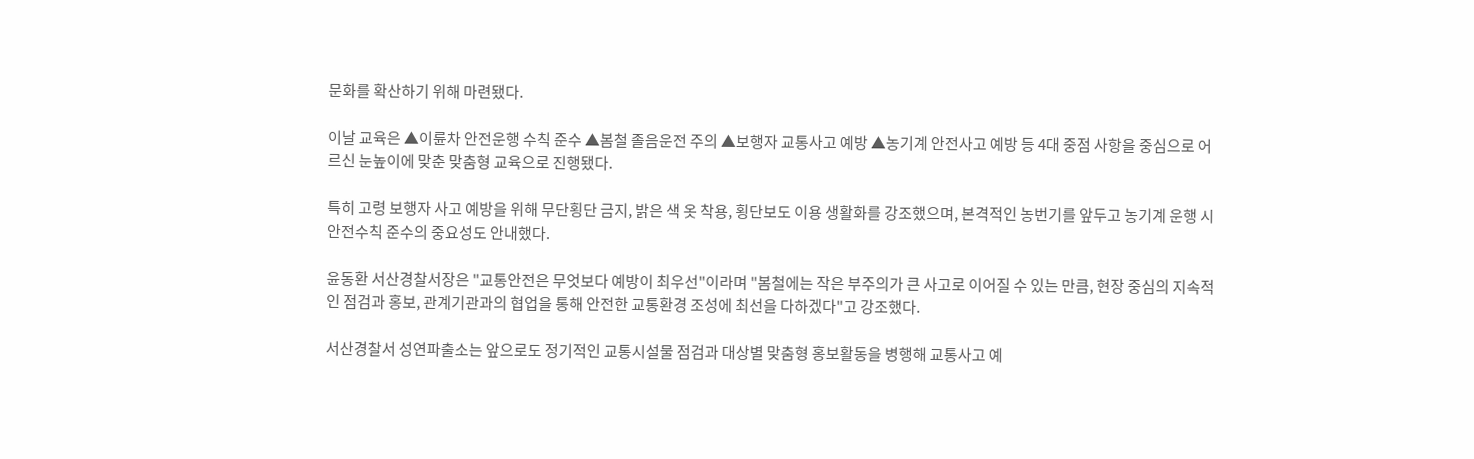문화를 확산하기 위해 마련됐다.

이날 교육은 ▲이륜차 안전운행 수칙 준수 ▲봄철 졸음운전 주의 ▲보행자 교통사고 예방 ▲농기계 안전사고 예방 등 4대 중점 사항을 중심으로 어르신 눈높이에 맞춘 맞춤형 교육으로 진행됐다.

특히 고령 보행자 사고 예방을 위해 무단횡단 금지, 밝은 색 옷 착용, 횡단보도 이용 생활화를 강조했으며, 본격적인 농번기를 앞두고 농기계 운행 시 안전수칙 준수의 중요성도 안내했다.

윤동환 서산경찰서장은 "교통안전은 무엇보다 예방이 최우선"이라며 "봄철에는 작은 부주의가 큰 사고로 이어질 수 있는 만큼, 현장 중심의 지속적인 점검과 홍보, 관계기관과의 협업을 통해 안전한 교통환경 조성에 최선을 다하겠다"고 강조했다.

서산경찰서 성연파출소는 앞으로도 정기적인 교통시설물 점검과 대상별 맞춤형 홍보활동을 병행해 교통사고 예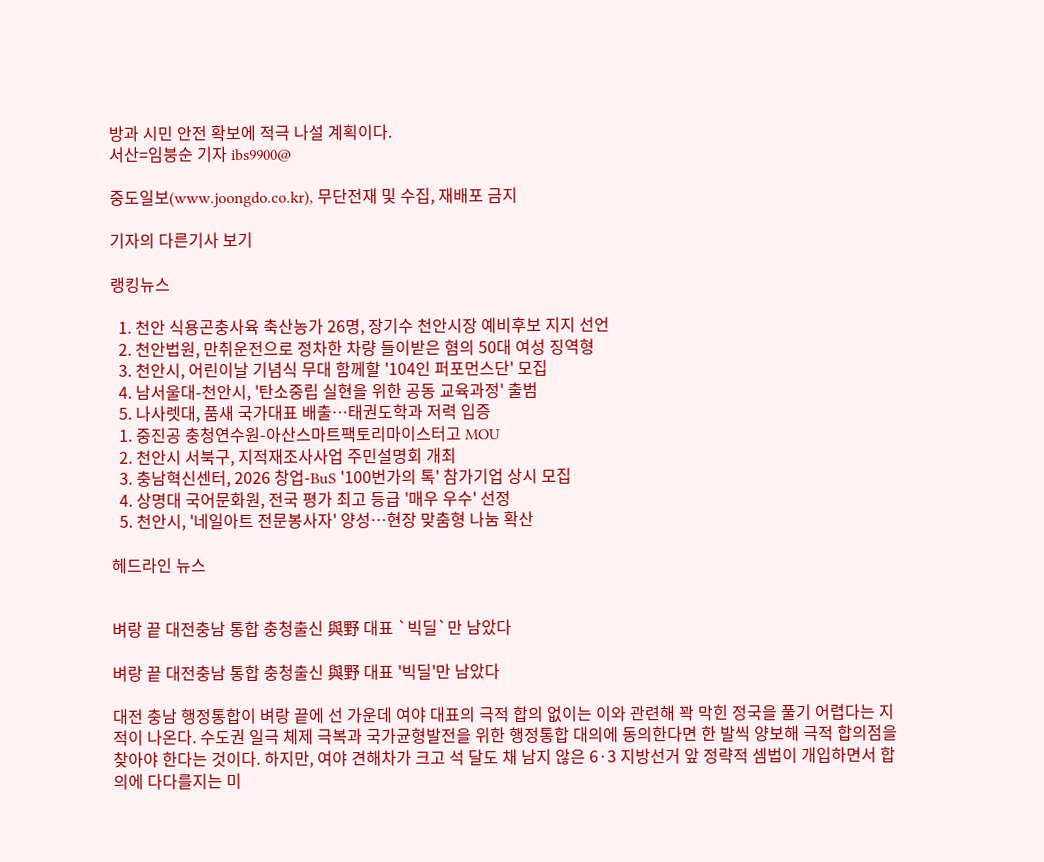방과 시민 안전 확보에 적극 나설 계획이다.
서산=임붕순 기자 ibs9900@

중도일보(www.joongdo.co.kr), 무단전재 및 수집, 재배포 금지

기자의 다른기사 보기

랭킹뉴스

  1. 천안 식용곤충사육 축산농가 26명, 장기수 천안시장 예비후보 지지 선언
  2. 천안법원, 만취운전으로 정차한 차량 들이받은 혐의 50대 여성 징역형
  3. 천안시, 어린이날 기념식 무대 함께할 '104인 퍼포먼스단' 모집
  4. 남서울대-천안시, '탄소중립 실현을 위한 공동 교육과정' 출범
  5. 나사렛대, 품새 국가대표 배출…태권도학과 저력 입증
  1. 중진공 충청연수원-아산스마트팩토리마이스터고 MOU
  2. 천안시 서북구, 지적재조사사업 주민설명회 개최
  3. 충남혁신센터, 2026 창업-BuS '100번가의 톡' 참가기업 상시 모집
  4. 상명대 국어문화원, 전국 평가 최고 등급 '매우 우수' 선정
  5. 천안시, '네일아트 전문봉사자' 양성…현장 맞춤형 나눔 확산

헤드라인 뉴스


벼랑 끝 대전충남 통합 충청출신 與野 대표 `빅딜`만 남았다

벼랑 끝 대전충남 통합 충청출신 與野 대표 '빅딜'만 남았다

대전 충남 행정통합이 벼랑 끝에 선 가운데 여야 대표의 극적 합의 없이는 이와 관련해 꽉 막힌 정국을 풀기 어렵다는 지적이 나온다. 수도권 일극 체제 극복과 국가균형발전을 위한 행정통합 대의에 동의한다면 한 발씩 양보해 극적 합의점을 찾아야 한다는 것이다. 하지만, 여야 견해차가 크고 석 달도 채 남지 않은 6·3 지방선거 앞 정략적 셈법이 개입하면서 합의에 다다를지는 미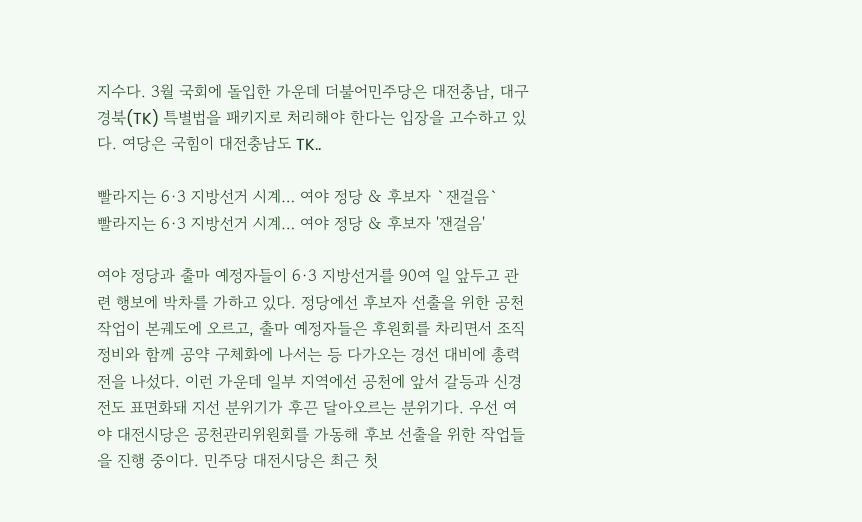지수다. 3월 국회에 돌입한 가운데 더불어민주당은 대전충남, 대구경북(TK) 특별법을 패키지로 처리해야 한다는 입장을 고수하고 있다. 여당은 국힘이 대전충남도 TK..

빨라지는 6·3 지방선거 시계… 여야 정당 & 후보자 `잰걸음`
빨라지는 6·3 지방선거 시계… 여야 정당 & 후보자 '잰걸음'

여야 정당과 출마 예정자들이 6·3 지방선거를 90여 일 앞두고 관련 행보에 박차를 가하고 있다. 정당에선 후보자 선출을 위한 공천 작업이 본궤도에 오르고, 출마 예정자들은 후원회를 차리면서 조직 정비와 함께 공약 구체화에 나서는 등 다가오는 경선 대비에 총력전을 나섰다. 이런 가운데 일부 지역에선 공천에 앞서 갈등과 신경전도 표면화돼 지선 분위기가 후끈 달아오르는 분위기다. 우선 여야 대전시당은 공천관리위원회를 가동해 후보 선출을 위한 작업들을 진행 중이다. 민주당 대전시당은 최근 첫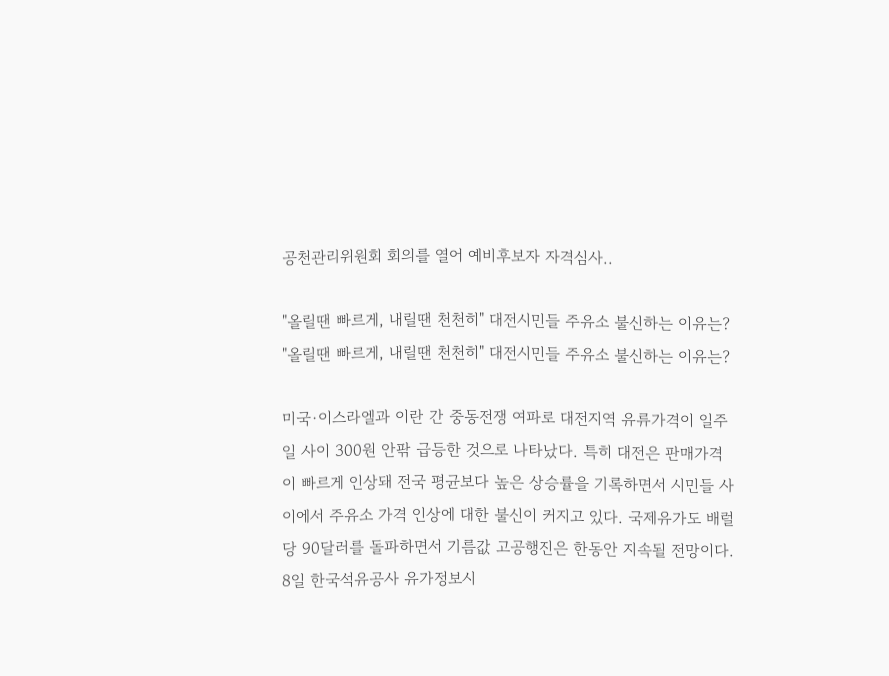공천관리위원회 회의를 열어 예비후보자 자격심사..

"올릴땐 빠르게, 내릴땐 천천히" 대전시민들 주유소 불신하는 이유는?
"올릴땐 빠르게, 내릴땐 천천히" 대전시민들 주유소 불신하는 이유는?

미국·이스라엘과 이란 간 중동전쟁 여파로 대전지역 유류가격이 일주일 사이 300원 안팎 급등한 것으로 나타났다. 특히 대전은 판매가격이 빠르게 인상돼 전국 평균보다 높은 상승률을 기록하면서 시민들 사이에서 주유소 가격 인상에 대한 불신이 커지고 있다. 국제유가도 배럴당 90달러를 돌파하면서 기름값 고공행진은 한동안 지속될 전망이다. 8일 한국석유공사 유가정보시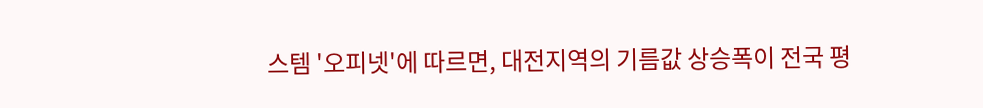스템 '오피넷'에 따르면, 대전지역의 기름값 상승폭이 전국 평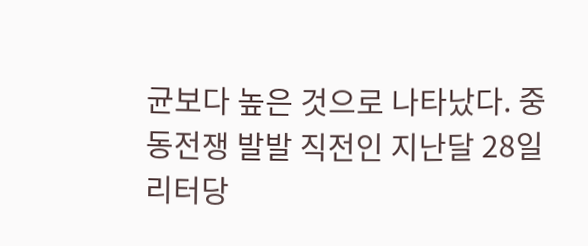균보다 높은 것으로 나타났다. 중동전쟁 발발 직전인 지난달 28일 리터당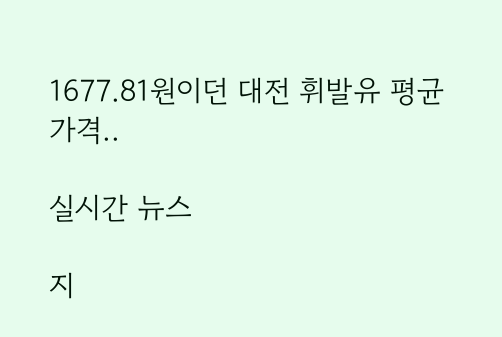1677.81원이던 대전 휘발유 평균 가격..

실시간 뉴스

지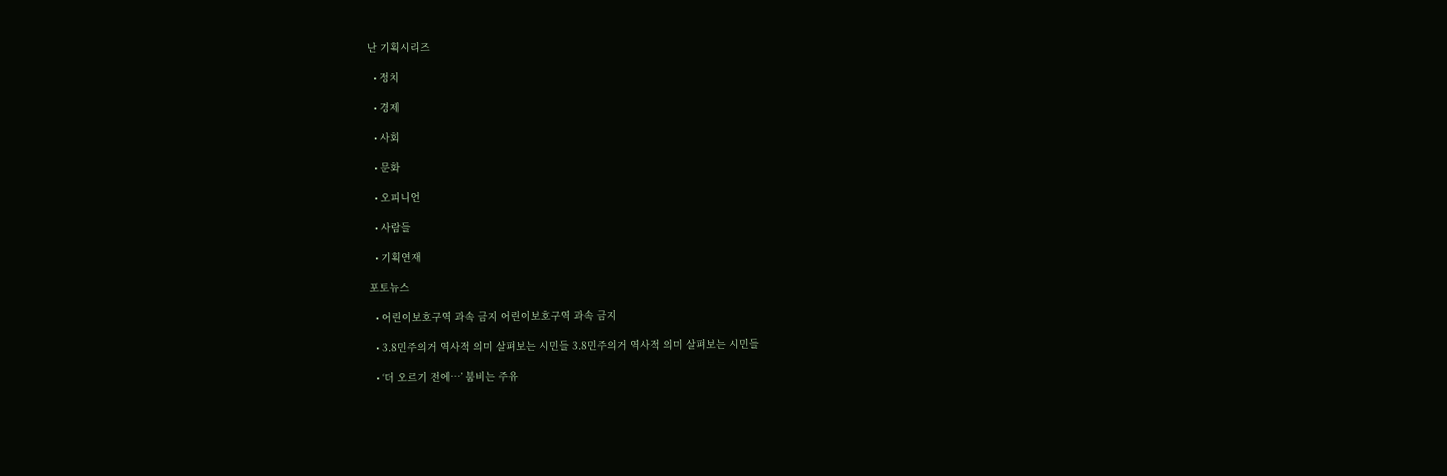난 기획시리즈

  • 정치

  • 경제

  • 사회

  • 문화

  • 오피니언

  • 사람들

  • 기획연재

포토뉴스

  • 어린이보호구역 과속 금지 어린이보호구역 과속 금지

  • 3.8민주의거 역사적 의미 살펴보는 시민들 3.8민주의거 역사적 의미 살펴보는 시민들

  • ‘더 오르기 전에…’ 붐비는 주유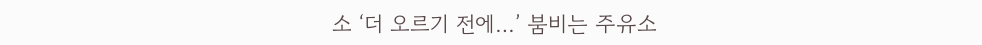소 ‘더 오르기 전에…’ 붐비는 주유소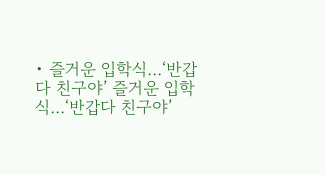• 즐거운 입학식…‘반갑다 친구야’ 즐거운 입학식…‘반갑다 친구야’